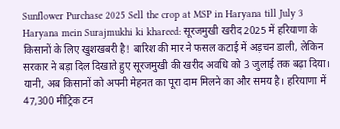Sunflower Purchase 2025 Sell the crop at MSP in Haryana till July 3 Haryana mein Surajmukhi ki khareed: सूरजमुखी खरीद 2025 में हरियाणा के किसानों के लिए खुशखबरी है! बारिश की मार ने फसल कटाई में अड़चन डाली, लेकिन सरकार ने बड़ा दिल दिखाते हुए सूरजमुखी की खरीद अवधि को 3 जुलाई तक बढ़ा दिया। यानी, अब किसानों को अपनी मेहनत का पूरा दाम मिलने का और समय है। हरियाणा में 47,300 मीट्रिक टन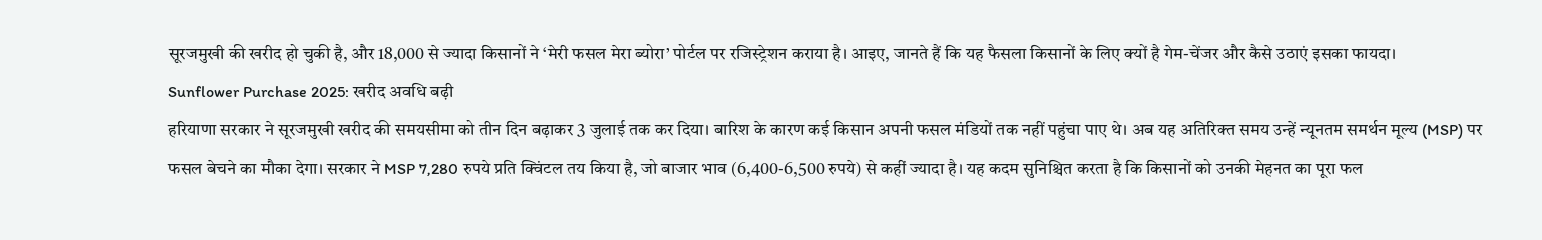सूरजमुखी की खरीद हो चुकी है, और 18,000 से ज्यादा किसानों ने ‘मेरी फसल मेरा ब्योरा’ पोर्टल पर रजिस्ट्रेशन कराया है। आइए, जानते हैं कि यह फैसला किसानों के लिए क्यों है गेम-चेंजर और कैसे उठाएं इसका फायदा।
Sunflower Purchase 2025: खरीद अवधि बढ़ी
हरियाणा सरकार ने सूरजमुखी खरीद की समयसीमा को तीन दिन बढ़ाकर 3 जुलाई तक कर दिया। बारिश के कारण कई किसान अपनी फसल मंडियों तक नहीं पहुंचा पाए थे। अब यह अतिरिक्त समय उन्हें न्यूनतम समर्थन मूल्य (MSP) पर फसल बेचने का मौका देगा। सरकार ने MSP 7,280 रुपये प्रति क्विंटल तय किया है, जो बाजार भाव (6,400-6,500 रुपये) से कहीं ज्यादा है। यह कदम सुनिश्चित करता है कि किसानों को उनकी मेहनत का पूरा फल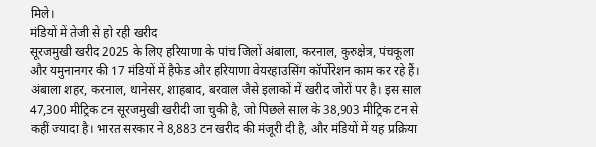मिले।
मंडियों में तेजी से हो रही खरीद
सूरजमुखी खरीद 2025 के लिए हरियाणा के पांच जिलों अंबाला, करनाल, कुरुक्षेत्र, पंचकूला और यमुनानगर की 17 मंडियों में हैफेड और हरियाणा वेयरहाउसिंग कॉर्पोरेशन काम कर रहे हैं। अंबाला शहर, करनाल, थानेसर, शाहबाद, बरवाल जैसे इलाकों में खरीद जोरों पर है। इस साल 47,300 मीट्रिक टन सूरजमुखी खरीदी जा चुकी है, जो पिछले साल के 38,903 मीट्रिक टन से कहीं ज्यादा है। भारत सरकार ने 8,883 टन खरीद की मंजूरी दी है, और मंडियों में यह प्रक्रिया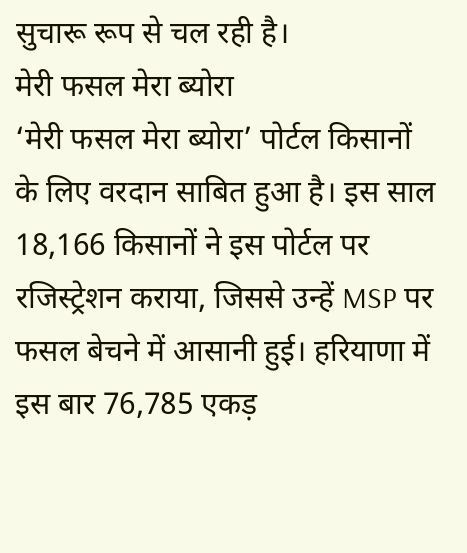सुचारू रूप से चल रही है।
मेरी फसल मेरा ब्योरा
‘मेरी फसल मेरा ब्योरा’ पोर्टल किसानों के लिए वरदान साबित हुआ है। इस साल 18,166 किसानों ने इस पोर्टल पर रजिस्ट्रेशन कराया, जिससे उन्हें MSP पर फसल बेचने में आसानी हुई। हरियाणा में इस बार 76,785 एकड़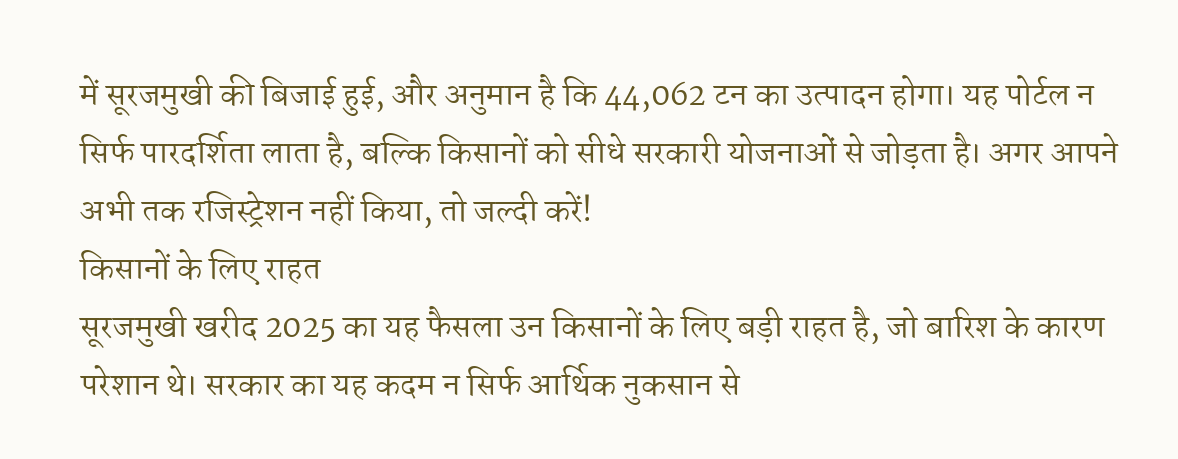में सूरजमुखी की बिजाई हुई, और अनुमान है कि 44,062 टन का उत्पादन होगा। यह पोर्टल न सिर्फ पारदर्शिता लाता है, बल्कि किसानों को सीधे सरकारी योजनाओं से जोड़ता है। अगर आपने अभी तक रजिस्ट्रेशन नहीं किया, तो जल्दी करें!
किसानों के लिए राहत
सूरजमुखी खरीद 2025 का यह फैसला उन किसानों के लिए बड़ी राहत है, जो बारिश के कारण परेशान थे। सरकार का यह कदम न सिर्फ आर्थिक नुकसान से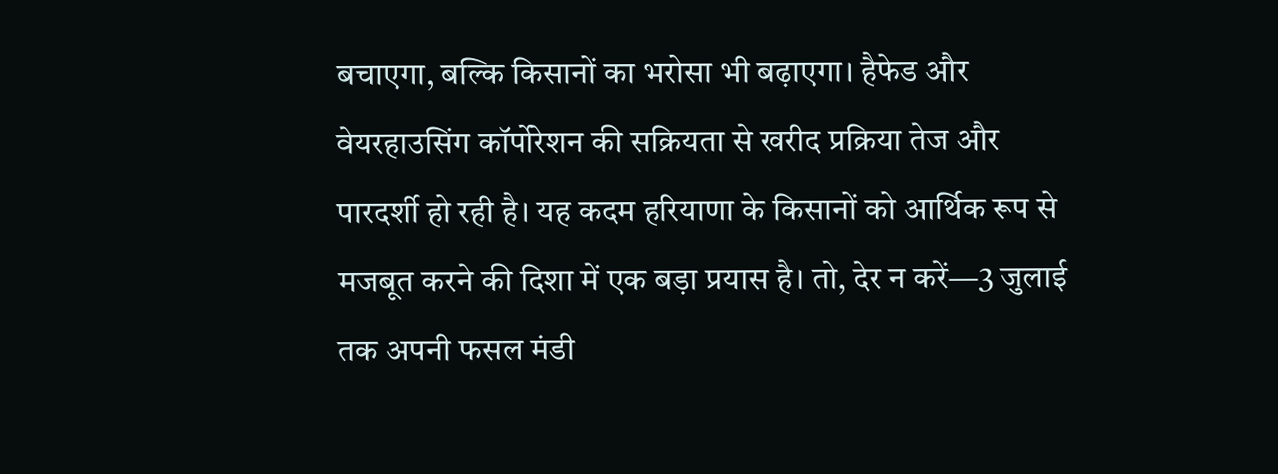बचाएगा, बल्कि किसानों का भरोसा भी बढ़ाएगा। हैफेड और वेयरहाउसिंग कॉर्पोरेशन की सक्रियता से खरीद प्रक्रिया तेज और पारदर्शी हो रही है। यह कदम हरियाणा के किसानों को आर्थिक रूप से मजबूत करने की दिशा में एक बड़ा प्रयास है। तो, देर न करें—3 जुलाई तक अपनी फसल मंडी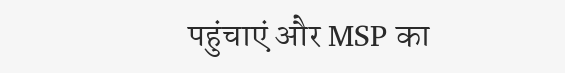पहुंचाएं और MSP का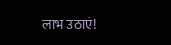लाभ उठाएं!